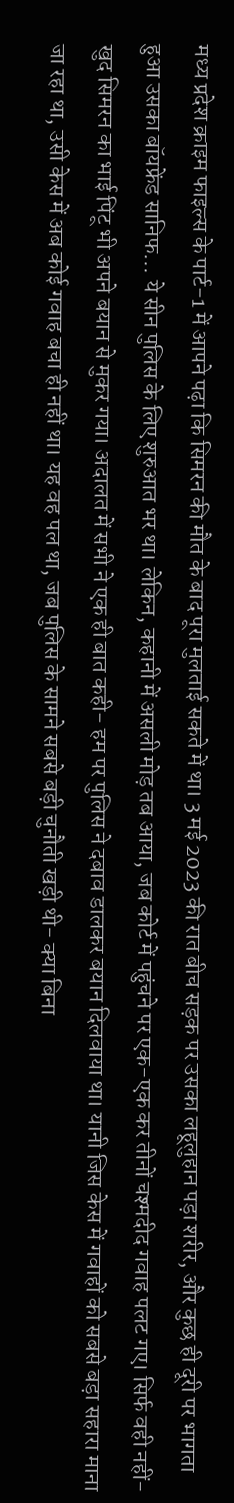मध्य प्रदेश क्राइम फाइल्स के पार्ट-1 में आपने पढ़ा कि सिमरन की मौत के बाद पूरा मुलताई सकते में था। 3 मई 2023 की रात बीच सड़क पर उसका लहूलुहान पड़ा शरीर, और कुछ ही दूरी पर भागता हुआ उसका बॉयफ्रेंड सानिफ… ये सीन पुलिस के लिए शुरुआत भर था। लेकिन, कहानी में असली मोड़ तब आया, जब कोर्ट में पहुंचने पर एक-एक कर तीनों चश्मदीद गवाह पलट गए। सिर्फ वही नहीं-खुद सिमरन का भाई पिंटू भी अपने बयान से मुकर गया। अदालत में सभी ने एक ही बात कही- हम पर पुलिस ने दबाव डालकर बयान दिलवाया था। यानी जिस केस में गवाहों को सबसे बड़ा सहारा माना जा रहा था, उसी केस में अब कोई गवाह बचा ही नहीं था। यह वह पल था, जब पुलिस के सामने सबसे बड़ी चुनौती खड़ी थी- क्या बिना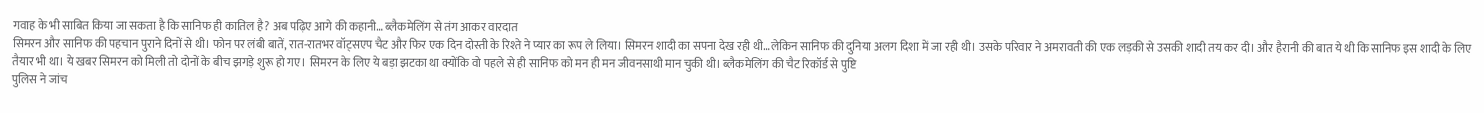गवाह के भी साबित किया जा सकता है कि सानिफ ही कातिल है? अब पढ़िए आगे की कहानी… ब्लैकमेलिंग से तंग आकर वारदात
सिमरन और सानिफ की पहचान पुराने दिनों से थी। फोन पर लंबी बातें, रात-रातभर वॉट्सएप चैट और फिर एक दिन दोस्ती के रिश्ते ने प्यार का रूप ले लिया। सिमरन शादी का सपना देख रही थी…लेकिन सानिफ की दुनिया अलग दिशा में जा रही थी। उसके परिवार ने अमरावती की एक लड़की से उसकी शादी तय कर दी। और हैरानी की बात ये थी कि सानिफ इस शादी के लिए तैयार भी था। ये खबर सिमरन को मिली तो दोनों के बीच झगड़े शुरू हो गए। सिमरन के लिए ये बड़ा झटका था क्योंकि वो पहले से ही सानिफ को मन ही मन जीवनसाथी मान चुकी थी। ब्लैकमेलिंग की चैट रिकॉर्ड से पुष्टि
पुलिस ने जांच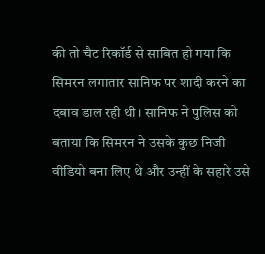की तो चैट रिकॉर्ड से साबित हो गया कि सिमरन लगातार सानिफ पर शादी करने का दबाव डाल रही थी। सानिफ ने पुलिस को बताया कि सिमरन ने उसके कुछ निजी वीडियो बना लिए थे और उन्हीं के सहारे उसे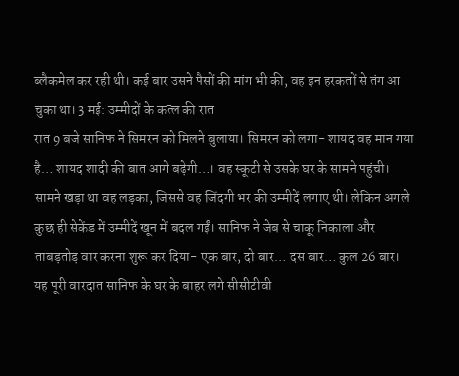ब्लैकमेल कर रही थी। कई बार उसने पैसों की मांग भी की, वह इन हरकतों से तंग आ चुका था। 3 मई: उम्मीदों के कत्ल की रात
रात 9 बजे सानिफ ने सिमरन को मिलने बुलाया। सिमरन को लगा- शायद वह मान गया है… शायद शादी की बात आगे बढ़ेगी…। वह स्कूटी से उसके घर के सामने पहुंची। सामने खड़ा था वह लड़का, जिससे वह जिंदगी भर की उम्मीदें लगाए थी। लेकिन अगले कुछ ही सेकेंड में उम्मीदें खून में बदल गईं। सानिफ ने जेब से चाकू निकाला और ताबड़तोड़ वार करना शुरू कर दिया- एक बार, दो बार… दस बार… कुल 26 बार। यह पूरी वारदात सानिफ के घर के बाहर लगे सीसीटीवी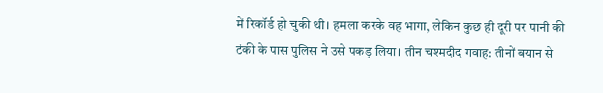में रिकॉर्ड हो चुकी थी। हमला करके वह भागा, लेकिन कुछ ही दूरी पर पानी की टंकी के पास पुलिस ने उसे पकड़ लिया। तीन चश्मदीद गवाह: तीनों बयान से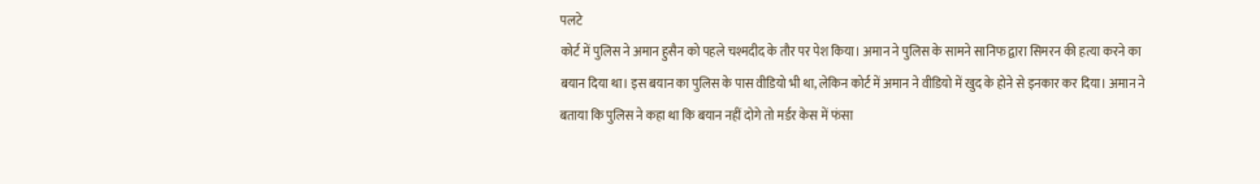पलटे
कोर्ट में पुलिस ने अमान हुसैन को पहले चश्मदीद के तौर पर पेश किया। अमान ने पुलिस के सामने सानिफ द्वारा सिमरन की हत्या करने का बयान दिया था। इस बयान का पुलिस के पास वीडियो भी था, लेकिन कोर्ट में अमान ने वीडियो में खुद के होने से इनकार कर दिया। अमान ने बताया कि पुलिस ने कहा था कि बयान नहीं दोगे तो मर्डर केस में फंसा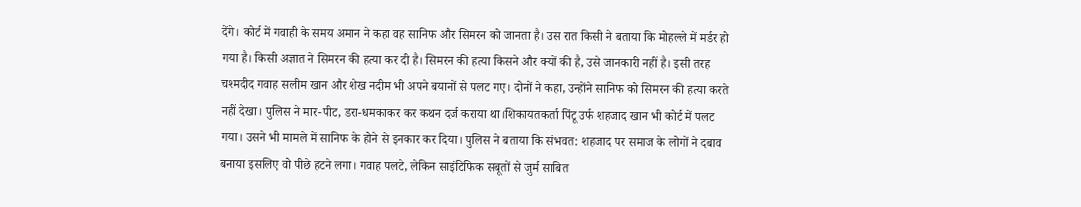देंगे। कोर्ट में गवाही के समय अमान ने कहा वह सानिफ और सिमरन को जानता है। उस रात किसी ने बताया कि मोहल्ले में मर्डर हो गया है। किसी अज्ञात ने सिमरन की हत्या कर दी है। सिमरन की हत्या किसने और क्यों की है, उसे जानकारी नहीं है। इसी तरह चश्मदीद गवाह सलीम खान और शेख नदीम भी अपने बयानों से पलट गए। दोनों ने कहा, उन्होंने सानिफ को सिमरन की हत्या करते नहीं देखा। पुलिस ने मार-पीट, डरा-धमकाकर कर कथन दर्ज कराया था।शिकायतकर्ता पिंटू उर्फ शहजाद खान भी कोर्ट में पलट गया। उसने भी मामले में सानिफ के होने से इनकार कर दिया। पुलिस ने बताया कि संभवत: शहजाद पर समाज के लोगों ने दबाव बनाया इसलिए वो पीछे हटने लगा। गवाह पलटे, लेकिन साइंटिफिक सबूतों से जुर्म साबित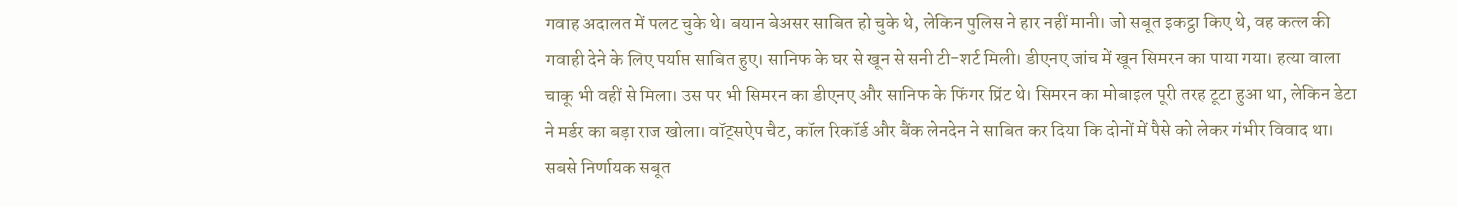गवाह अदालत में पलट चुके थे। बयान बेअसर साबित हो चुके थे, लेकिन पुलिस ने हार नहीं मानी। जो सबूत इकट्ठा किए थे, वह कत्ल की गवाही देने के लिए पर्याप्त साबित हुए। सानिफ के घर से खून से सनी टी-शर्ट मिली। डीएनए जांच में खून सिमरन का पाया गया। हत्या वाला चाकू भी वहीं से मिला। उस पर भी सिमरन का डीएनए और सानिफ के फिंगर प्रिंट थे। सिमरन का मोबाइल पूरी तरह टूटा हुआ था, लेकिन डेटा ने मर्डर का बड़ा राज खोला। वॉट्सऐप चैट, कॉल रिकॉर्ड और बैंक लेनदेन ने साबित कर दिया कि दोनों में पैसे को लेकर गंभीर विवाद था। सबसे निर्णायक सबूत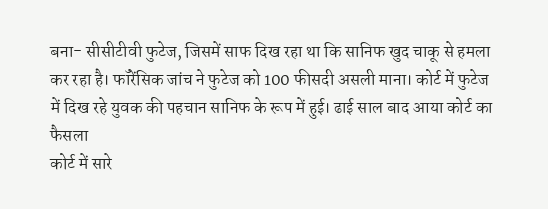बना- सीसीटीवी फुटेज, जिसमें साफ दिख रहा था कि सानिफ खुद चाकू से हमला कर रहा है। फॉरेंसिक जांच ने फुटेज को 100 फीसदी असली माना। कोर्ट में फुटेज में दिख रहे युवक की पहचान सानिफ के रूप में हुई। ढाई साल बाद आया कोर्ट का फैसला
कोर्ट में सारे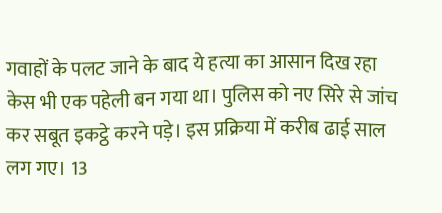गवाहों के पलट जाने के बाद ये हत्या का आसान दिख रहा केस भी एक पहेली बन गया था। पुलिस को नए सिरे से जांच कर सबूत इकट्ठे करने पड़े। इस प्रक्रिया में करीब ढाई साल लग गए। 13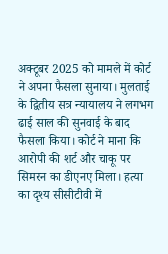अक्टूबर 2025 को मामले में कोर्ट ने अपना फैसला सुनाया। मुलताई के द्वितीय सत्र न्यायालय ने लगभग ढाई साल की सुनवाई के बाद फैसला किया। कोर्ट ने माना कि आरोपी की शर्ट और चाकू पर सिमरन का डीएनए मिला। हत्या का दृश्य सीसीटीवी में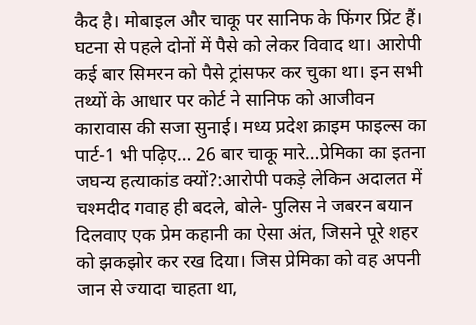कैद है। मोबाइल और चाकू पर सानिफ के फिंगर प्रिंट हैं। घटना से पहले दोनों में पैसे को लेकर विवाद था। आरोपी कई बार सिमरन को पैसे ट्रांसफर कर चुका था। इन सभी तथ्यों के आधार पर कोर्ट ने सानिफ को आजीवन कारावास की सजा सुनाई। मध्य प्रदेश क्राइम फाइल्स का पार्ट-1 भी पढ़िए… 26 बार चाकू मारे…प्रेमिका का इतना जघन्य हत्याकांड क्यों?:आरोपी पकड़े लेकिन अदालत में चश्मदीद गवाह ही बदले, बोले- पुलिस ने जबरन बयान दिलवाए एक प्रेम कहानी का ऐसा अंत, जिसने पूरे शहर को झकझोर कर रख दिया। जिस प्रेमिका को वह अपनी जान से ज्यादा चाहता था,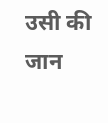उसी की जान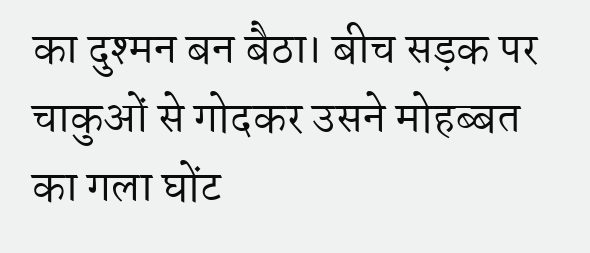का दुश्मन बन बैठा। बीच सड़क पर चाकुओं से गोदकर उसने मोहब्बत का गला घोंट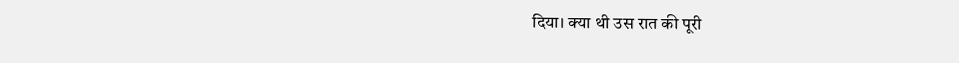दिया। क्या थी उस रात की पूरी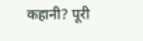कहानी? पूरी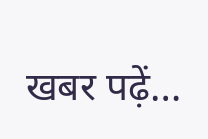खबर पढ़ें…